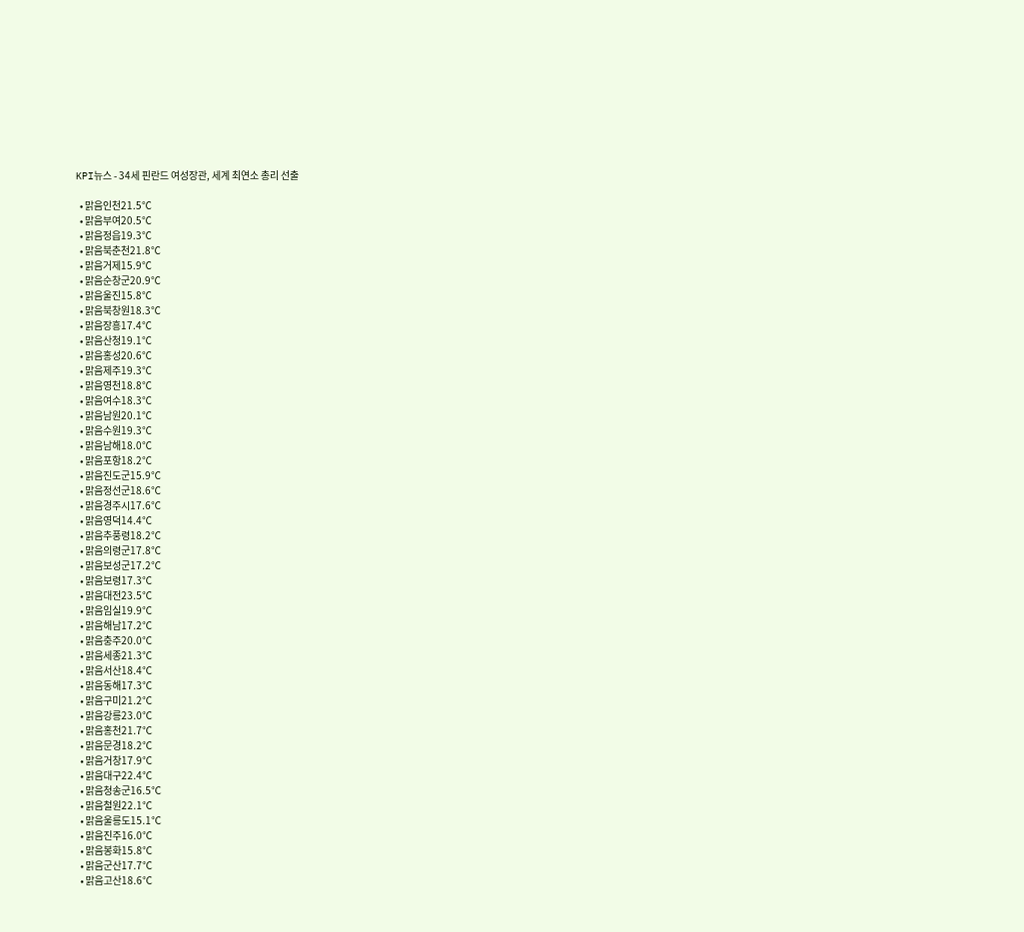KPI뉴스 - 34세 핀란드 여성장관, 세계 최연소 총리 선출

  • 맑음인천21.5℃
  • 맑음부여20.5℃
  • 맑음정읍19.3℃
  • 맑음북춘천21.8℃
  • 맑음거제15.9℃
  • 맑음순창군20.9℃
  • 맑음울진15.8℃
  • 맑음북창원18.3℃
  • 맑음장흥17.4℃
  • 맑음산청19.1℃
  • 맑음홍성20.6℃
  • 맑음제주19.3℃
  • 맑음영천18.8℃
  • 맑음여수18.3℃
  • 맑음남원20.1℃
  • 맑음수원19.3℃
  • 맑음남해18.0℃
  • 맑음포항18.2℃
  • 맑음진도군15.9℃
  • 맑음정선군18.6℃
  • 맑음경주시17.6℃
  • 맑음영덕14.4℃
  • 맑음추풍령18.2℃
  • 맑음의령군17.8℃
  • 맑음보성군17.2℃
  • 맑음보령17.3℃
  • 맑음대전23.5℃
  • 맑음임실19.9℃
  • 맑음해남17.2℃
  • 맑음충주20.0℃
  • 맑음세종21.3℃
  • 맑음서산18.4℃
  • 맑음동해17.3℃
  • 맑음구미21.2℃
  • 맑음강릉23.0℃
  • 맑음홍천21.7℃
  • 맑음문경18.2℃
  • 맑음거창17.9℃
  • 맑음대구22.4℃
  • 맑음청송군16.5℃
  • 맑음철원22.1℃
  • 맑음울릉도15.1℃
  • 맑음진주16.0℃
  • 맑음봉화15.8℃
  • 맑음군산17.7℃
  • 맑음고산18.6℃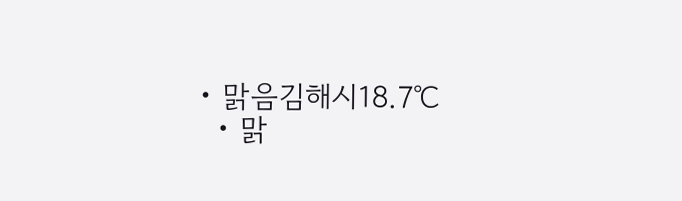• 맑음김해시18.7℃
  • 맑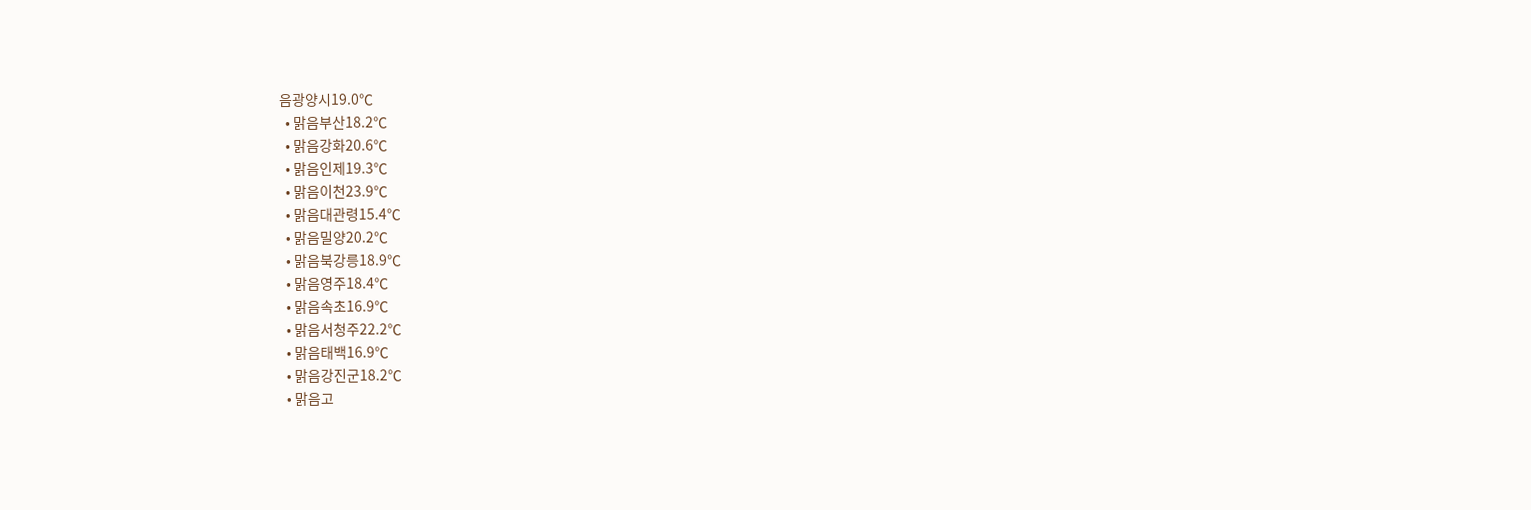음광양시19.0℃
  • 맑음부산18.2℃
  • 맑음강화20.6℃
  • 맑음인제19.3℃
  • 맑음이천23.9℃
  • 맑음대관령15.4℃
  • 맑음밀양20.2℃
  • 맑음북강릉18.9℃
  • 맑음영주18.4℃
  • 맑음속초16.9℃
  • 맑음서청주22.2℃
  • 맑음태백16.9℃
  • 맑음강진군18.2℃
  • 맑음고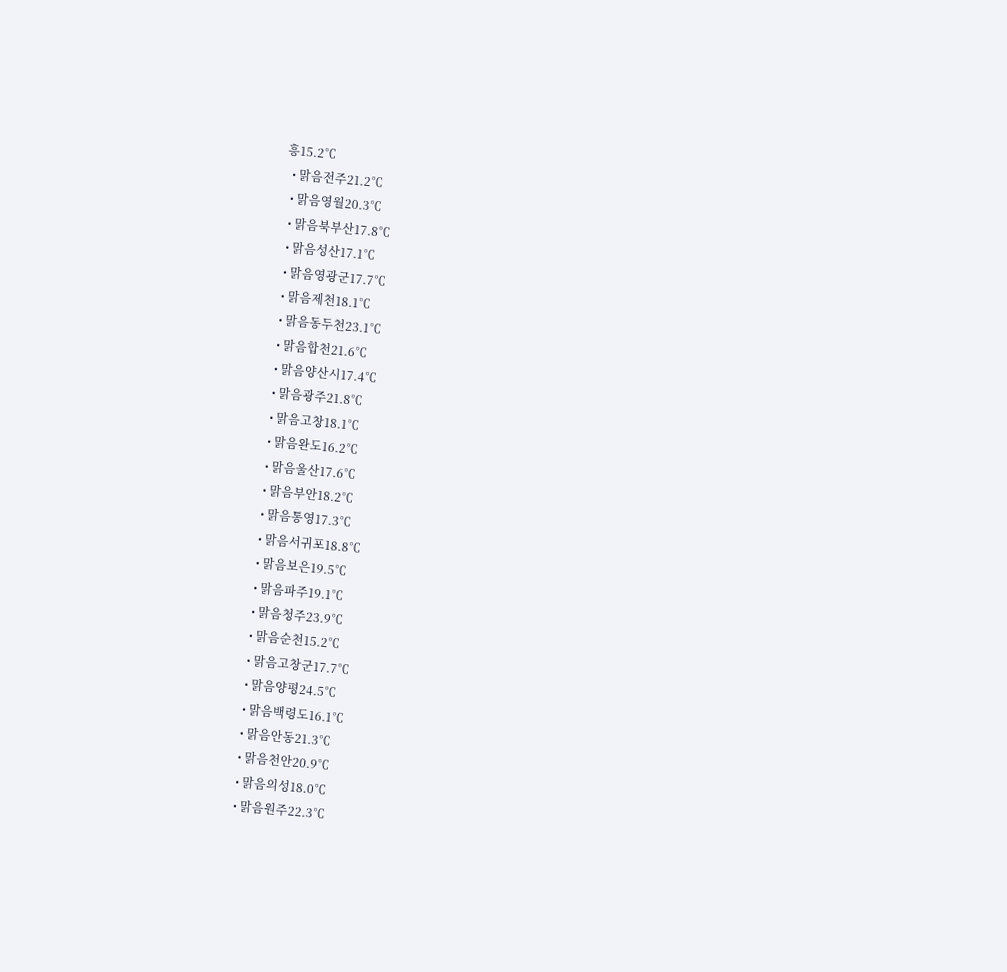흥15.2℃
  • 맑음전주21.2℃
  • 맑음영월20.3℃
  • 맑음북부산17.8℃
  • 맑음성산17.1℃
  • 맑음영광군17.7℃
  • 맑음제천18.1℃
  • 맑음동두천23.1℃
  • 맑음합천21.6℃
  • 맑음양산시17.4℃
  • 맑음광주21.8℃
  • 맑음고창18.1℃
  • 맑음완도16.2℃
  • 맑음울산17.6℃
  • 맑음부안18.2℃
  • 맑음통영17.3℃
  • 맑음서귀포18.8℃
  • 맑음보은19.5℃
  • 맑음파주19.1℃
  • 맑음청주23.9℃
  • 맑음순천15.2℃
  • 맑음고창군17.7℃
  • 맑음양평24.5℃
  • 맑음백령도16.1℃
  • 맑음안동21.3℃
  • 맑음천안20.9℃
  • 맑음의성18.0℃
  • 맑음원주22.3℃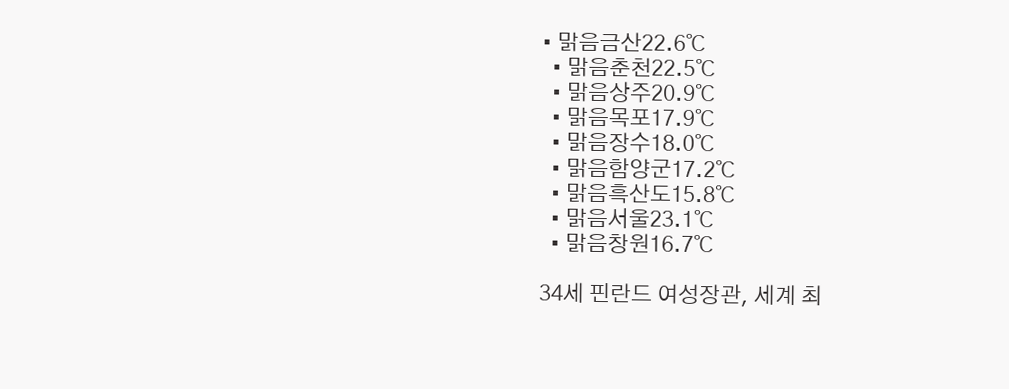• 맑음금산22.6℃
  • 맑음춘천22.5℃
  • 맑음상주20.9℃
  • 맑음목포17.9℃
  • 맑음장수18.0℃
  • 맑음함양군17.2℃
  • 맑음흑산도15.8℃
  • 맑음서울23.1℃
  • 맑음창원16.7℃

34세 핀란드 여성장관, 세계 최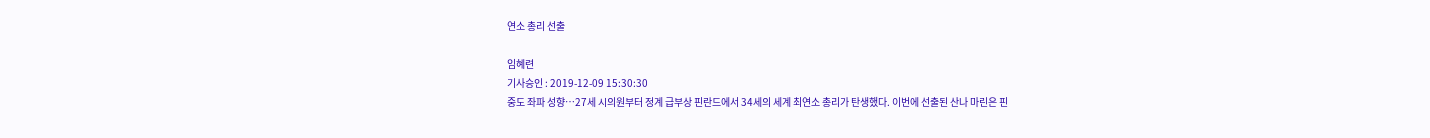연소 총리 선출

임혜련
기사승인 : 2019-12-09 15:30:30
중도 좌파 성향…27세 시의원부터 정계 급부상 핀란드에서 34세의 세계 최연소 총리가 탄생했다. 이번에 선출된 산나 마린은 핀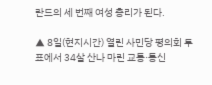란드의 세 번째 여성 총리가 된다.

▲ 8일(현지시간) 열린 사민당 평의회 투표에서 34살 산나 마린 교통·통신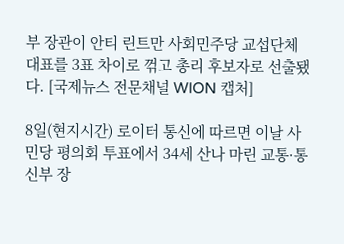부 장관이 안티 린트만 사회민주당 교섭단체 대표를 3표 차이로 꺾고 총리 후보자로 선출됐다. [국제뉴스 전문채널 WION 캡처]

8일(현지시간) 로이터 통신에 따르면 이날 사민당 평의회 투표에서 34세 산나 마린 교통·통신부 장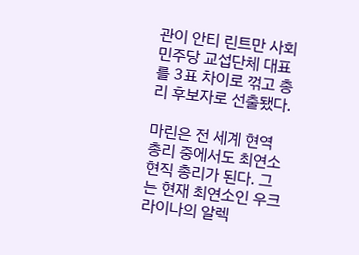관이 안티 린트만 사회민주당 교섭단체 대표를 3표 차이로 꺾고 총리 후보자로 선출됐다.

마린은 전 세계 현역 총리 중에서도 최연소 현직 총리가 된다. 그는 현재 최연소인 우크라이나의 알렉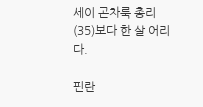세이 곤차룩 총리(35)보다 한 살 어리다.

핀란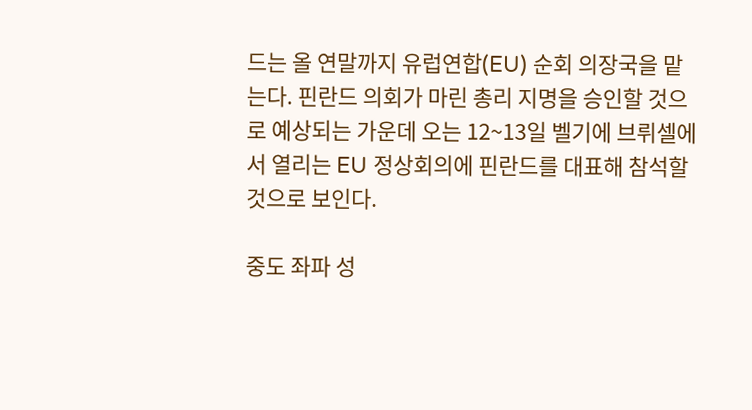드는 올 연말까지 유럽연합(EU) 순회 의장국을 맡는다. 핀란드 의회가 마린 총리 지명을 승인할 것으로 예상되는 가운데 오는 12~13일 벨기에 브뤼셀에서 열리는 EU 정상회의에 핀란드를 대표해 참석할 것으로 보인다.

중도 좌파 성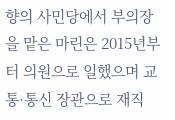향의 사민당에서 부의장을 맡은 마린은 2015년부터 의원으로 일했으며 교통·통신 장관으로 재직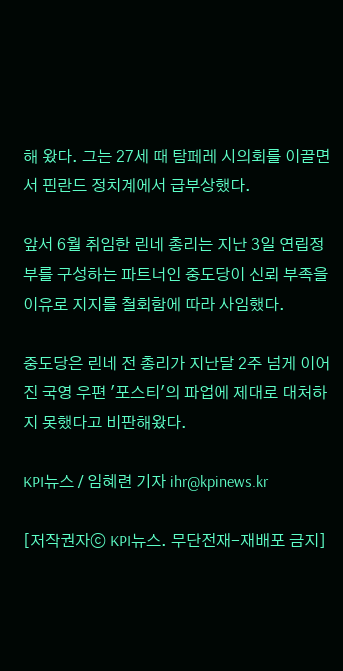해 왔다. 그는 27세 때 탐페레 시의회를 이끌면서 핀란드 정치계에서 급부상했다.

앞서 6월 취임한 린네 총리는 지난 3일 연립정부를 구성하는 파트너인 중도당이 신뢰 부족을 이유로 지지를 철회함에 따라 사임했다.

중도당은 린네 전 총리가 지난달 2주 넘게 이어진 국영 우편 '포스티'의 파업에 제대로 대처하지 못했다고 비판해왔다.

KPI뉴스 / 임혜련 기자 ihr@kpinews.kr

[저작권자ⓒ KPI뉴스. 무단전재-재배포 금지]